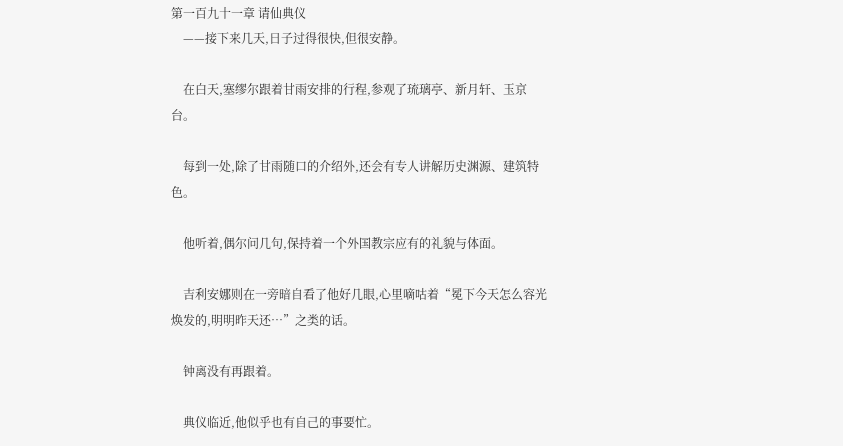第一百九十一章 请仙典仪
    ——接下来几天,日子过得很快,但很安静。

    在白天,塞缪尔跟着甘雨安排的行程,参观了琉璃亭、新月轩、玉京台。

    每到一处,除了甘雨随口的介绍外,还会有专人讲解历史渊源、建筑特色。

    他听着,偶尔问几句,保持着一个外国教宗应有的礼貌与体面。

    吉利安娜则在一旁暗自看了他好几眼,心里嘀咕着“冕下今天怎么容光焕发的,明明昨天还…”之类的话。

    钟离没有再跟着。

    典仪临近,他似乎也有自己的事要忙。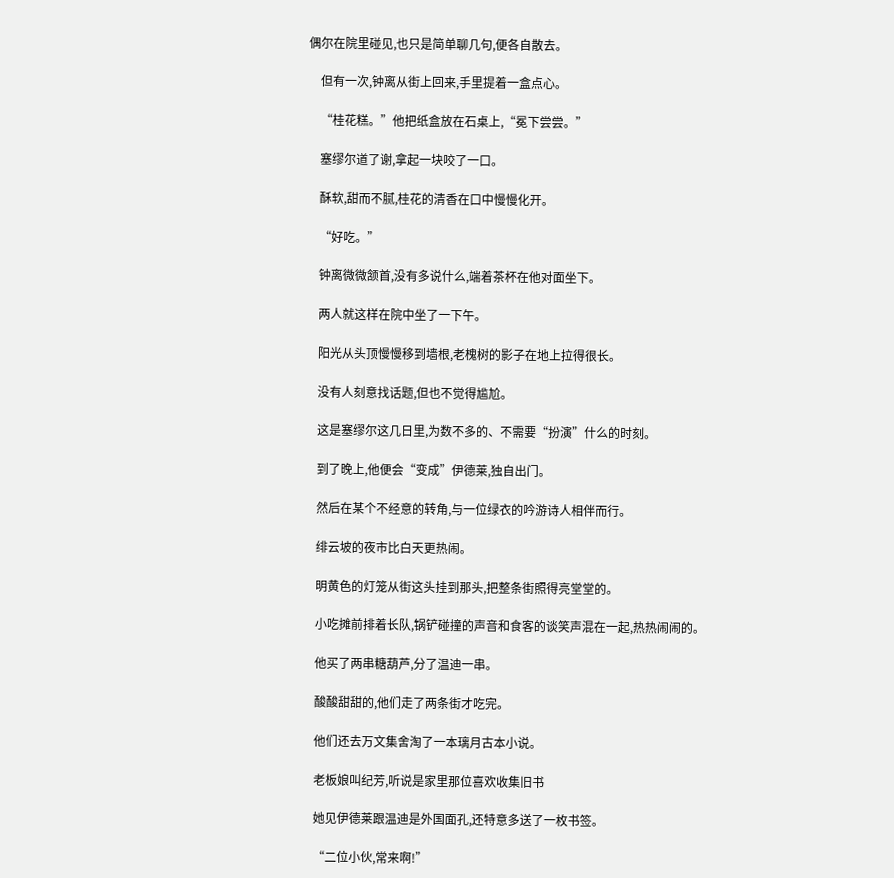偶尔在院里碰见,也只是简单聊几句,便各自散去。

    但有一次,钟离从街上回来,手里提着一盒点心。

    “桂花糕。”他把纸盒放在石桌上,“冕下尝尝。”

    塞缪尔道了谢,拿起一块咬了一口。

    酥软,甜而不腻,桂花的清香在口中慢慢化开。

    “好吃。”

    钟离微微颔首,没有多说什么,端着茶杯在他对面坐下。

    两人就这样在院中坐了一下午。

    阳光从头顶慢慢移到墙根,老槐树的影子在地上拉得很长。

    没有人刻意找话题,但也不觉得尴尬。

    这是塞缪尔这几日里,为数不多的、不需要“扮演”什么的时刻。

    到了晚上,他便会“变成”伊德莱,独自出门。

    然后在某个不经意的转角,与一位绿衣的吟游诗人相伴而行。

    绯云坡的夜市比白天更热闹。

    明黄色的灯笼从街这头挂到那头,把整条街照得亮堂堂的。

    小吃摊前排着长队,锅铲碰撞的声音和食客的谈笑声混在一起,热热闹闹的。

    他买了两串糖葫芦,分了温迪一串。

    酸酸甜甜的,他们走了两条街才吃完。

    他们还去万文集舍淘了一本璃月古本小说。

    老板娘叫纪芳,听说是家里那位喜欢收集旧书

    她见伊德莱跟温迪是外国面孔,还特意多送了一枚书签。

    “二位小伙,常来啊!”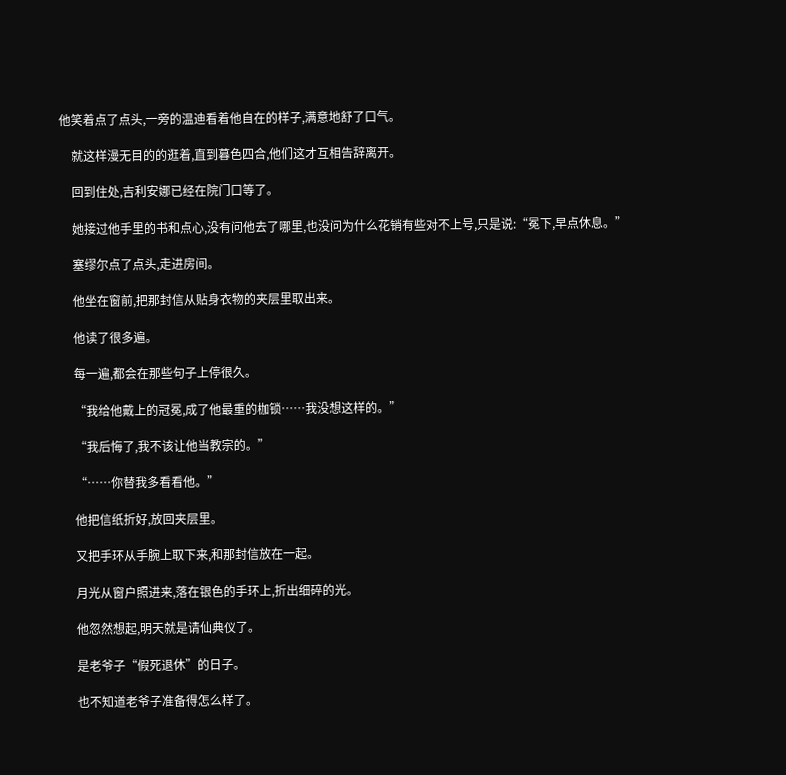他笑着点了点头,一旁的温迪看着他自在的样子,满意地舒了口气。

    就这样漫无目的的逛着,直到暮色四合,他们这才互相告辞离开。

    回到住处,吉利安娜已经在院门口等了。

    她接过他手里的书和点心,没有问他去了哪里,也没问为什么花销有些对不上号,只是说:“冕下,早点休息。”

    塞缪尔点了点头,走进房间。

    他坐在窗前,把那封信从贴身衣物的夹层里取出来。

    他读了很多遍。

    每一遍,都会在那些句子上停很久。

    “我给他戴上的冠冕,成了他最重的枷锁……我没想这样的。”

    “我后悔了,我不该让他当教宗的。”

    “……你替我多看看他。”

    他把信纸折好,放回夹层里。

    又把手环从手腕上取下来,和那封信放在一起。

    月光从窗户照进来,落在银色的手环上,折出细碎的光。

    他忽然想起,明天就是请仙典仪了。

    是老爷子“假死退休”的日子。

    也不知道老爷子准备得怎么样了。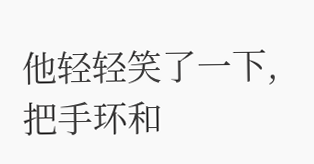他轻轻笑了一下,把手环和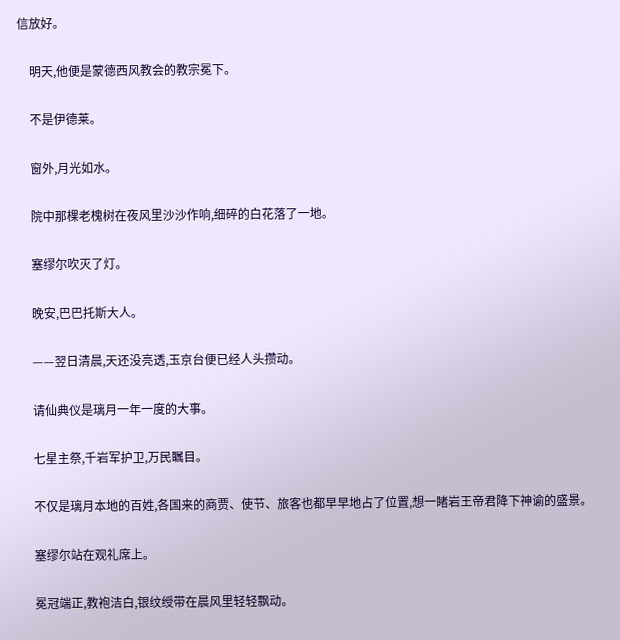信放好。

    明天,他便是蒙德西风教会的教宗冕下。

    不是伊德莱。

    窗外,月光如水。

    院中那棵老槐树在夜风里沙沙作响,细碎的白花落了一地。

    塞缪尔吹灭了灯。

    晚安,巴巴托斯大人。

    ——翌日清晨,天还没亮透,玉京台便已经人头攒动。

    请仙典仪是璃月一年一度的大事。

    七星主祭,千岩军护卫,万民瞩目。

    不仅是璃月本地的百姓,各国来的商贾、使节、旅客也都早早地占了位置,想一睹岩王帝君降下神谕的盛景。

    塞缪尔站在观礼席上。

    冕冠端正,教袍洁白,银纹绶带在晨风里轻轻飘动。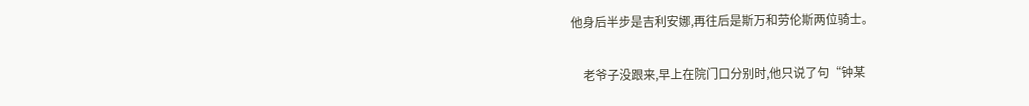他身后半步是吉利安娜,再往后是斯万和劳伦斯两位骑士。

    老爷子没跟来,早上在院门口分别时,他只说了句“钟某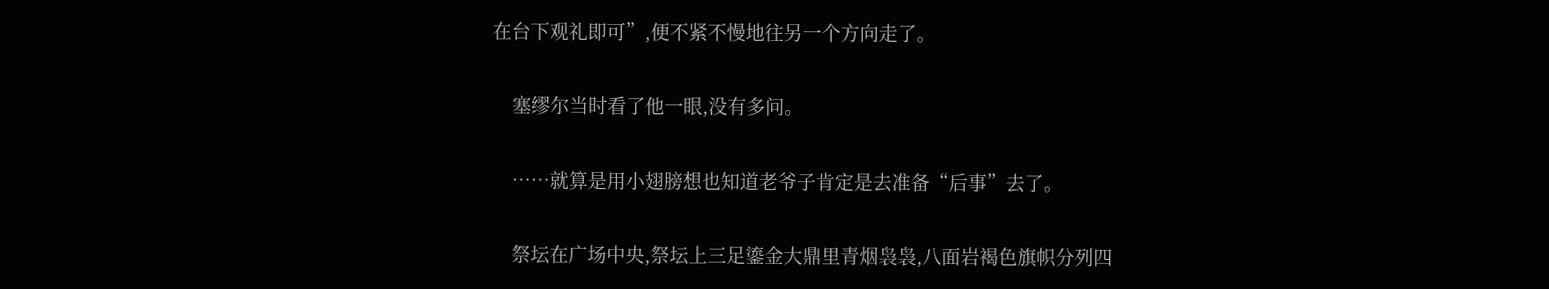在台下观礼即可”,便不紧不慢地往另一个方向走了。

    塞缪尔当时看了他一眼,没有多问。

    ……就算是用小翅膀想也知道老爷子肯定是去准备“后事”去了。

    祭坛在广场中央,祭坛上三足鎏金大鼎里青烟袅袅,八面岩褐色旗帜分列四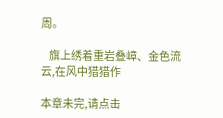周。

    旗上绣着重岩叠嶂、金色流云,在风中猎猎作

本章未完,请点击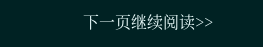下一页继续阅读>>